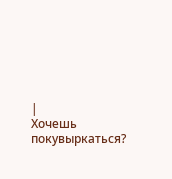|
Хочешь покувыркаться?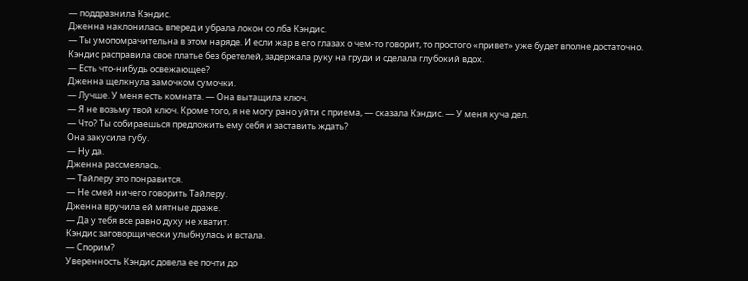— поддразнила Кэндис.
Дженна наклонилась вперед и убрала локон со лба Кэндис.
— Ты умопомрачительна в этом наряде. И если жар в его глазах о чем-то говорит, то простого «привет» уже будет вполне достаточно.
Кэндис расправила свое платье без бретелей, задержала руку на груди и сделала глубокий вдох.
— Есть что-нибудь освежающее?
Дженна щелкнула замочком сумочки.
— Лучше. У меня есть комната. — Она вытащила ключ.
— Я не возьму твой ключ. Кроме того, я не могу рано уйти с приема, — сказала Кэндис. — У меня куча дел.
— Что? Ты собираешься предложить ему себя и заставить ждать?
Она закусила губу.
— Ну да.
Дженна рассмеялась.
— Тайлеру это понравится.
— Не смей ничего говорить Тайлеру.
Дженна вручила ей мятные драже.
— Да у тебя все равно духу не хватит.
Кэндис заговорщически улыбнулась и встала.
— Спорим?
Уверенность Кэндис довела ее почти до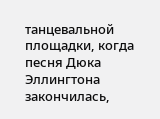танцевальной площадки, когда песня Дюка Эллингтона закончилась,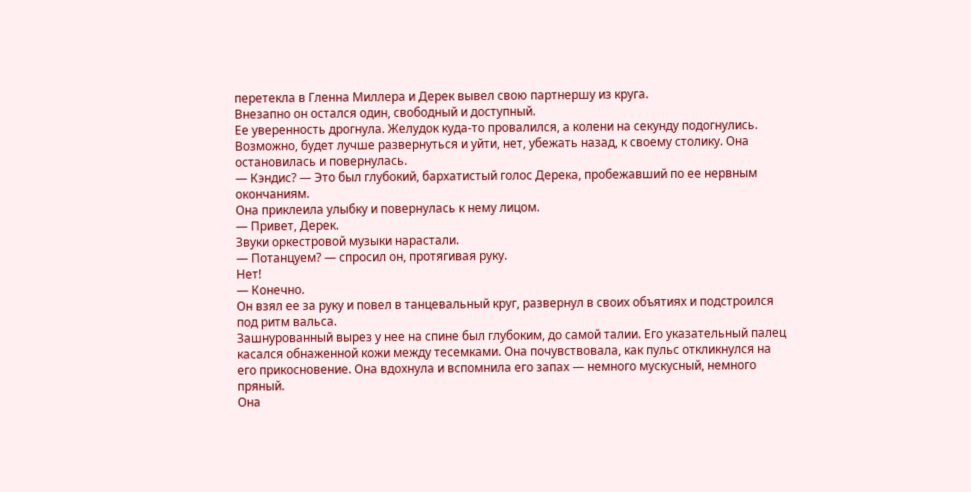перетекла в Гленна Миллера и Дерек вывел свою партнершу из круга.
Внезапно он остался один, свободный и доступный.
Ее уверенность дрогнула. Желудок куда-то провалился, а колени на секунду подогнулись.
Возможно, будет лучше развернуться и уйти, нет, убежать назад, к своему столику. Она остановилась и повернулась.
— Кэндис? — Это был глубокий, бархатистый голос Дерека, пробежавший по ее нервным окончаниям.
Она приклеила улыбку и повернулась к нему лицом.
— Привет, Дерек.
Звуки оркестровой музыки нарастали.
— Потанцуем? — спросил он, протягивая руку.
Нет!
— Конечно.
Он взял ее за руку и повел в танцевальный круг, развернул в своих объятиях и подстроился под ритм вальса.
Зашнурованный вырез у нее на спине был глубоким, до самой талии. Его указательный палец касался обнаженной кожи между тесемками. Она почувствовала, как пульс откликнулся на его прикосновение. Она вдохнула и вспомнила его запах — немного мускусный, немного пряный.
Она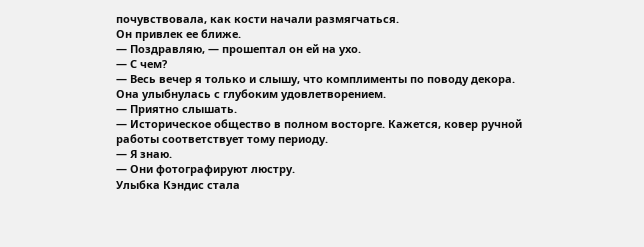почувствовала, как кости начали размягчаться.
Он привлек ее ближе.
— Поздравляю, — прошептал он ей на ухо.
— С чем?
— Весь вечер я только и слышу, что комплименты по поводу декора.
Она улыбнулась с глубоким удовлетворением.
— Приятно слышать.
— Историческое общество в полном восторге. Кажется, ковер ручной работы соответствует тому периоду.
— Я знаю.
— Они фотографируют люстру.
Улыбка Кэндис стала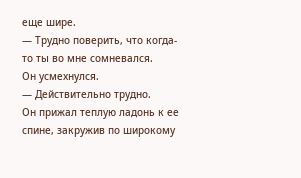еще шире.
— Трудно поверить, что когда-то ты во мне сомневался.
Он усмехнулся.
— Действительно трудно.
Он прижал теплую ладонь к ее спине, закружив по широкому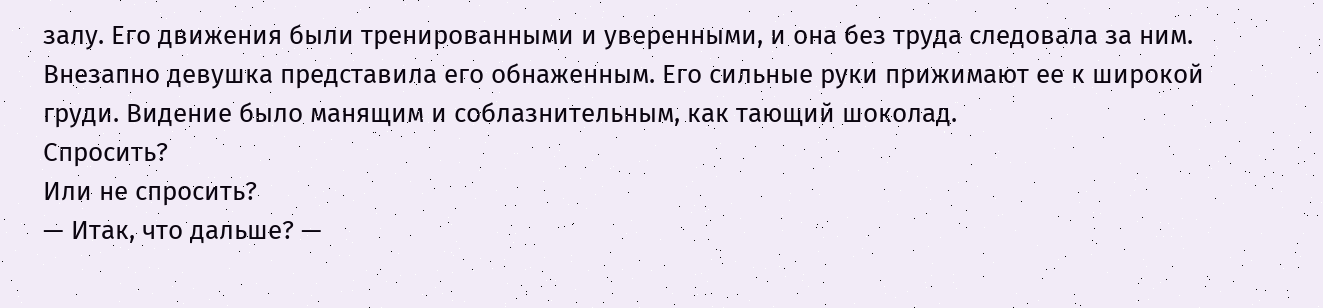залу. Его движения были тренированными и уверенными, и она без труда следовала за ним.
Внезапно девушка представила его обнаженным. Его сильные руки прижимают ее к широкой груди. Видение было манящим и соблазнительным, как тающий шоколад.
Спросить?
Или не спросить?
— Итак, что дальше? —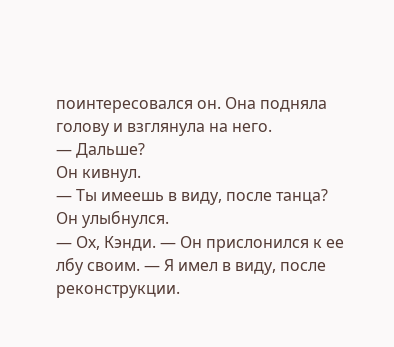поинтересовался он. Она подняла голову и взглянула на него.
— Дальше?
Он кивнул.
— Ты имеешь в виду, после танца?
Он улыбнулся.
— Ох, Кэнди. — Он прислонился к ее лбу своим. — Я имел в виду, после реконструкции.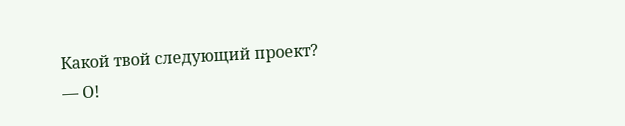Какой твой следующий проект?
— О!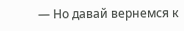— Но давай вернемся к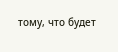тому, что будет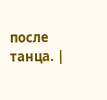после танца. |